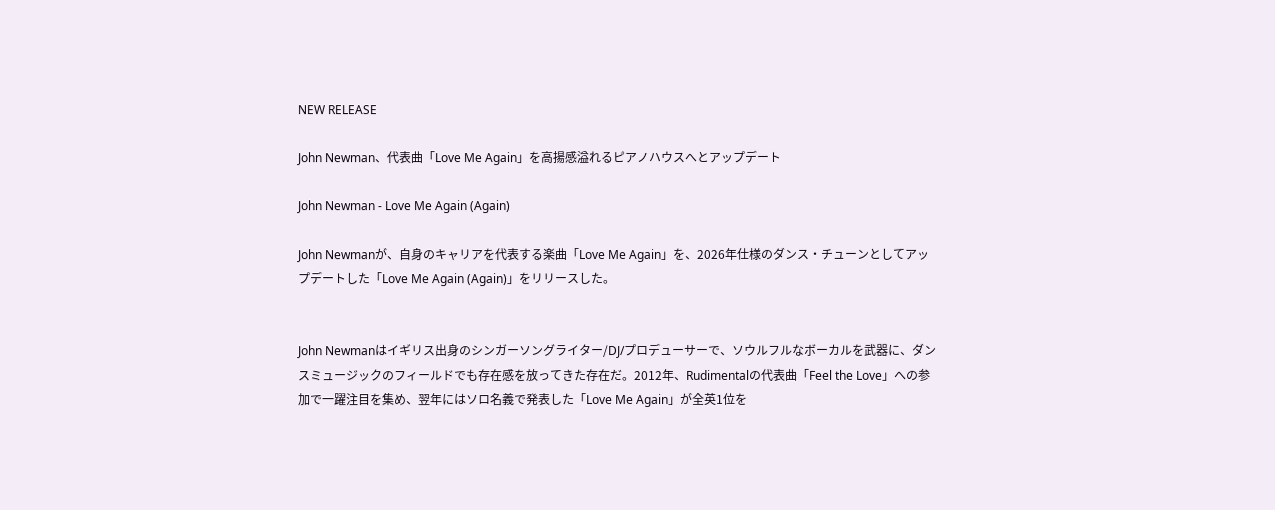NEW RELEASE

John Newman、代表曲「Love Me Again」を高揚感溢れるピアノハウスへとアップデート

John Newman - Love Me Again (Again)

John Newmanが、自身のキャリアを代表する楽曲「Love Me Again」を、2026年仕様のダンス・チューンとしてアップデートした「Love Me Again (Again)」をリリースした。


John Newmanはイギリス出身のシンガーソングライター/DJ/プロデューサーで、ソウルフルなボーカルを武器に、ダンスミュージックのフィールドでも存在感を放ってきた存在だ。2012年、Rudimentalの代表曲「Feel the Love」への参加で一躍注目を集め、翌年にはソロ名義で発表した「Love Me Again」が全英1位を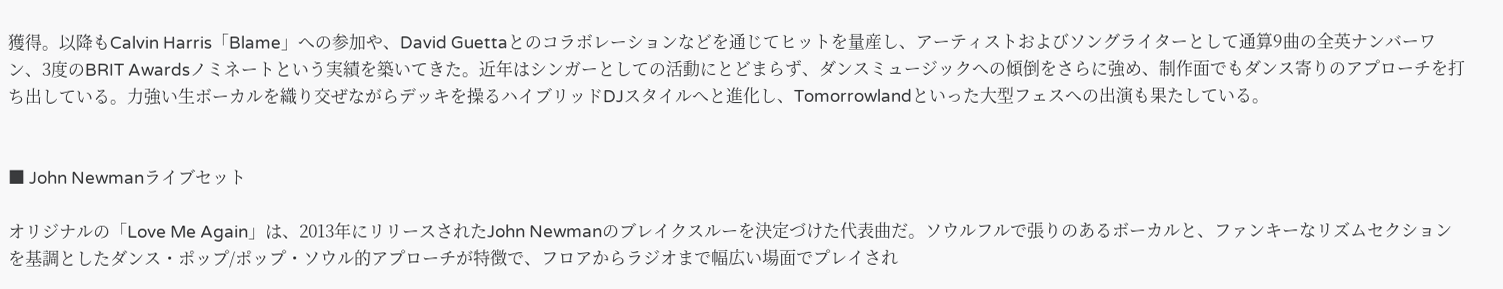獲得。以降もCalvin Harris「Blame」への参加や、David Guettaとのコラボレーションなどを通じてヒットを量産し、アーティストおよびソングライターとして通算9曲の全英ナンバーワン、3度のBRIT Awardsノミネートという実績を築いてきた。近年はシンガーとしての活動にとどまらず、ダンスミュージックへの傾倒をさらに強め、制作面でもダンス寄りのアプローチを打ち出している。力強い生ボーカルを織り交ぜながらデッキを操るハイブリッドDJスタイルへと進化し、Tomorrowlandといった大型フェスへの出演も果たしている。


■ John Newmanライブセット

オリジナルの「Love Me Again」は、2013年にリリースされたJohn Newmanのブレイクスルーを決定づけた代表曲だ。ソウルフルで張りのあるボーカルと、ファンキーなリズムセクションを基調としたダンス・ポップ/ポップ・ソウル的アプローチが特徴で、フロアからラジオまで幅広い場面でプレイされ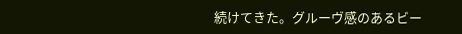続けてきた。グルーヴ感のあるビー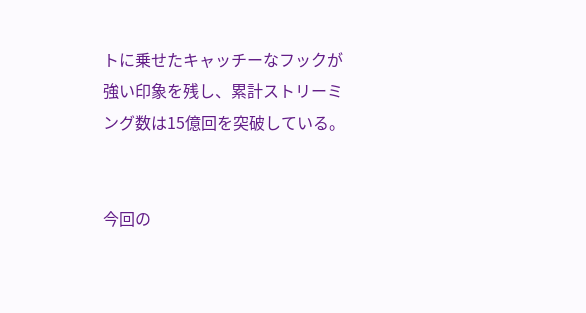トに乗せたキャッチーなフックが強い印象を残し、累計ストリーミング数は15億回を突破している。


今回の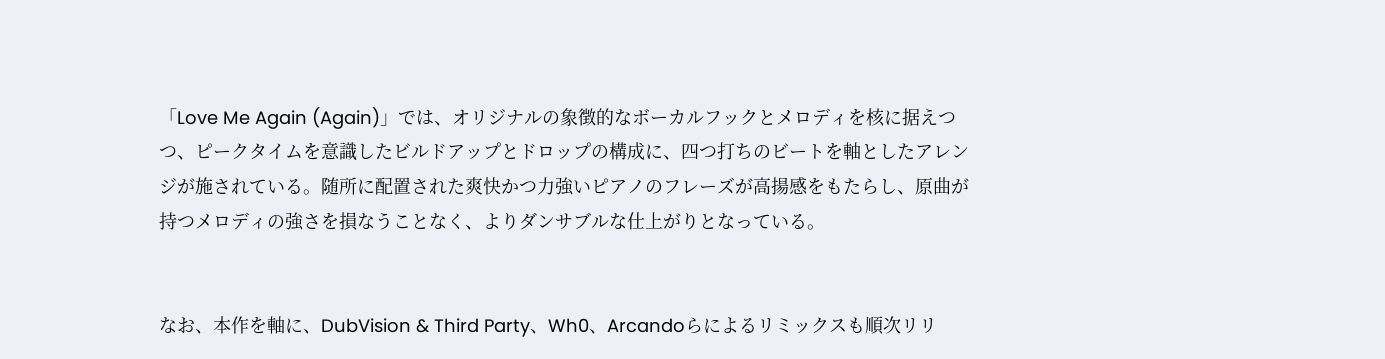「Love Me Again (Again)」では、オリジナルの象徴的なボーカルフックとメロディを核に据えつつ、ピークタイムを意識したビルドアップとドロップの構成に、四つ打ちのビートを軸としたアレンジが施されている。随所に配置された爽快かつ力強いピアノのフレーズが高揚感をもたらし、原曲が持つメロディの強さを損なうことなく、よりダンサブルな仕上がりとなっている。


なお、本作を軸に、DubVision & Third Party、Wh0、Arcandoらによるリミックスも順次リリ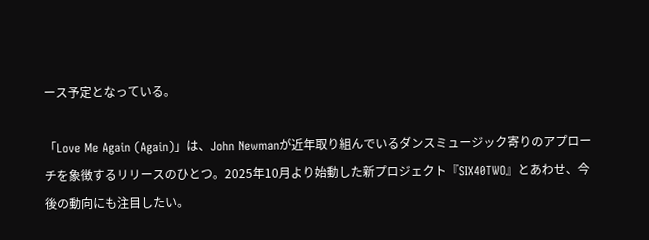ース予定となっている。

「Love Me Again (Again)」は、John Newmanが近年取り組んでいるダンスミュージック寄りのアプローチを象徴するリリースのひとつ。2025年10月より始動した新プロジェクト『SIX40TWO』とあわせ、今後の動向にも注目したい。